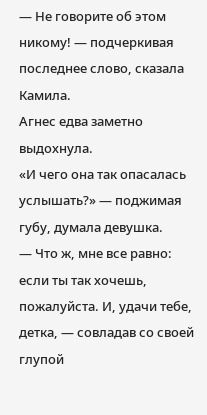— Не говорите об этом никому! — подчеркивая последнее слово, сказала Камила.
Агнес едва заметно выдохнула.
«И чего она так опасалась услышать?» — поджимая губу, думала девушка.
— Что ж, мне все равно: если ты так хочешь, пожалуйста. И, удачи тебе, детка, — совладав со своей глупой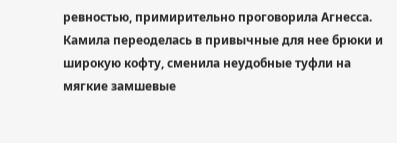ревностью, примирительно проговорила Агнесса.
Камила переоделась в привычные для нее брюки и широкую кофту, сменила неудобные туфли на мягкие замшевые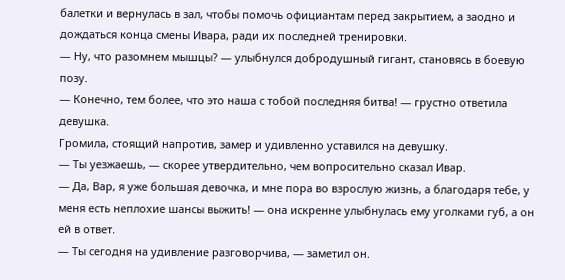балетки и вернулась в зал, чтобы помочь официантам перед закрытием, а заодно и дождаться конца смены Ивара, ради их последней тренировки.
— Ну, что разомнем мышцы? — улыбнулся добродушный гигант, становясь в боевую позу.
— Конечно, тем более, что это наша с тобой последняя битва! — грустно ответила девушка.
Громила, стоящий напротив, замер и удивленно уставился на девушку.
— Ты уезжаешь, — скорее утвердительно, чем вопросительно сказал Ивар.
— Да, Вар, я уже большая девочка, и мне пора во взрослую жизнь, а благодаря тебе, у меня есть неплохие шансы выжить! — она искренне улыбнулась ему уголками губ, а он ей в ответ.
— Ты сегодня на удивление разговорчива, — заметил он.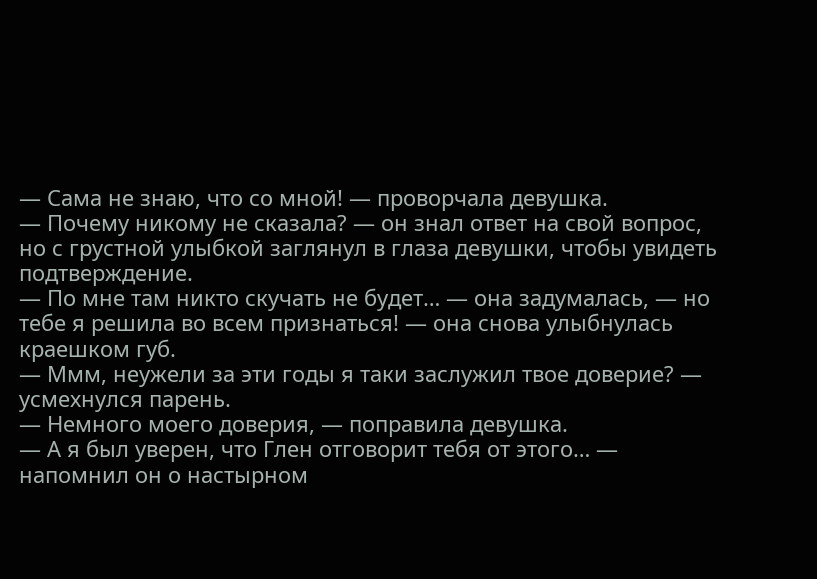— Сама не знаю, что со мной! — проворчала девушка.
— Почему никому не сказала? — он знал ответ на свой вопрос, но с грустной улыбкой заглянул в глаза девушки, чтобы увидеть подтверждение.
— По мне там никто скучать не будет… — она задумалась, — но тебе я решила во всем признаться! — она снова улыбнулась краешком губ.
— Ммм, неужели за эти годы я таки заслужил твое доверие? — усмехнулся парень.
— Немного моего доверия, — поправила девушка.
— А я был уверен, что Глен отговорит тебя от этого… — напомнил он о настырном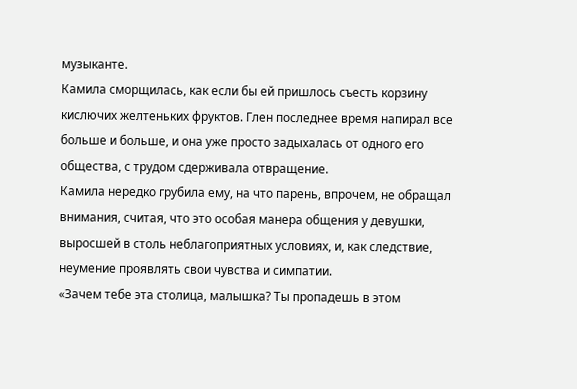музыканте.
Камила сморщилась, как если бы ей пришлось съесть корзину кислючих желтеньких фруктов. Глен последнее время напирал все больше и больше, и она уже просто задыхалась от одного его общества, с трудом сдерживала отвращение.
Камила нередко грубила ему, на что парень, впрочем, не обращал внимания, считая, что это особая манера общения у девушки, выросшей в столь неблагоприятных условиях, и, как следствие, неумение проявлять свои чувства и симпатии.
«Зачем тебе эта столица, малышка? Ты пропадешь в этом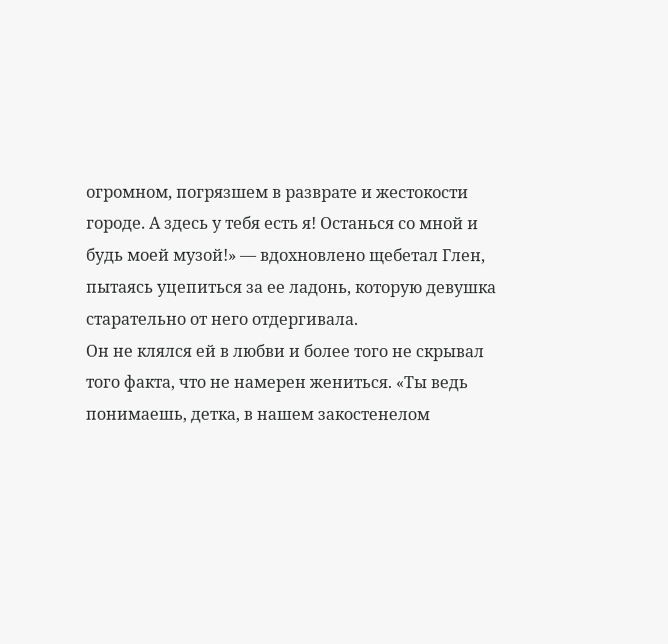огромном, погрязшем в разврате и жестокости городе. А здесь у тебя есть я! Останься со мной и будь моей музой!» — вдохновлено щебетал Глен, пытаясь уцепиться за ее ладонь, которую девушка старательно от него отдергивала.
Он не клялся ей в любви и более того не скрывал того факта, что не намерен жениться. «Ты ведь понимаешь, детка, в нашем закостенелом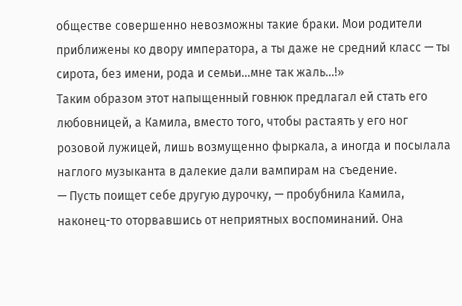обществе совершенно невозможны такие браки. Мои родители приближены ко двору императора, а ты даже не средний класс — ты сирота, без имени, рода и семьи…мне так жаль…!»
Таким образом этот напыщенный говнюк предлагал ей стать его любовницей, а Камила, вместо того, чтобы растаять у его ног розовой лужицей, лишь возмущенно фыркала, а иногда и посылала наглого музыканта в далекие дали вампирам на съедение.
— Пусть поищет себе другую дурочку, — пробубнила Камила, наконец-то оторвавшись от неприятных воспоминаний. Она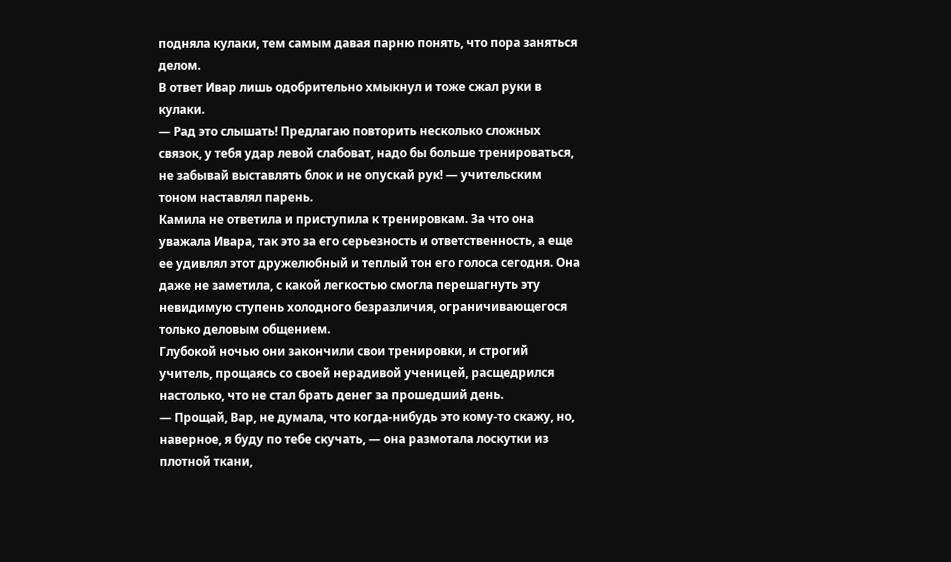подняла кулаки, тем самым давая парню понять, что пора заняться делом.
В ответ Ивар лишь одобрительно хмыкнул и тоже сжал руки в кулаки.
— Рад это слышать! Предлагаю повторить несколько сложных связок, у тебя удар левой слабоват, надо бы больше тренироваться, не забывай выставлять блок и не опускай рук! — учительским тоном наставлял парень.
Камила не ответила и приступила к тренировкам. За что она уважала Ивара, так это за его серьезность и ответственность, а еще ее удивлял этот дружелюбный и теплый тон его голоса сегодня. Она даже не заметила, с какой легкостью смогла перешагнуть эту невидимую ступень холодного безразличия, ограничивающегося только деловым общением.
Глубокой ночью они закончили свои тренировки, и строгий учитель, прощаясь со своей нерадивой ученицей, расщедрился настолько, что не стал брать денег за прошедший день.
— Прощай, Вар, не думала, что когда-нибудь это кому-то скажу, но, наверное, я буду по тебе скучать, — она размотала лоскутки из плотной ткани,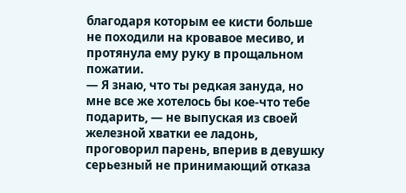благодаря которым ее кисти больше не походили на кровавое месиво, и протянула ему руку в прощальном пожатии.
— Я знаю, что ты редкая зануда, но мне все же хотелось бы кое-что тебе подарить, — не выпуская из своей железной хватки ее ладонь, проговорил парень, вперив в девушку серьезный не принимающий отказа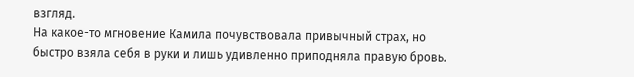взгляд.
На какое-то мгновение Камила почувствовала привычный страх, но быстро взяла себя в руки и лишь удивленно приподняла правую бровь.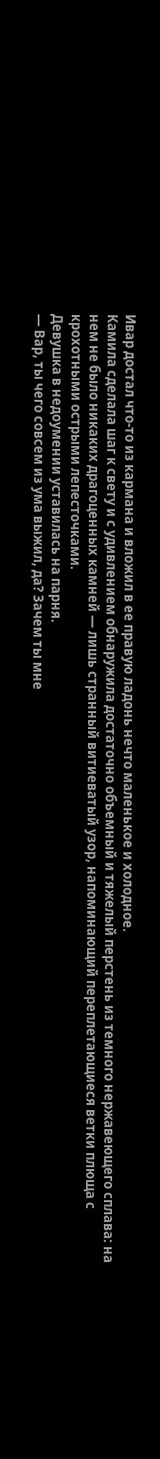Ивар достал что-то из кармана и вложил в ее правую ладонь нечто маленькое и холодное.
Камила сделала шаг к свету и с удивлением обнаружила достаточно объемный и тяжелый перстень из темного нержавеющего сплава: на нем не было никаких драгоценных камней — лишь странный витиеватый узор, напоминающий переплетающиеся ветки плюща с крохотными острыми лепесточками.
Девушка в недоумении уставилась на парня.
— Вар, ты чего совсем из ума выжил, да? Зачем ты мне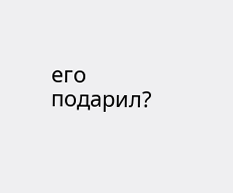его подарил?